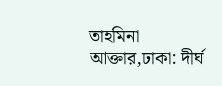তাহমিনা আক্তার,ঢাকা: দীর্ঘ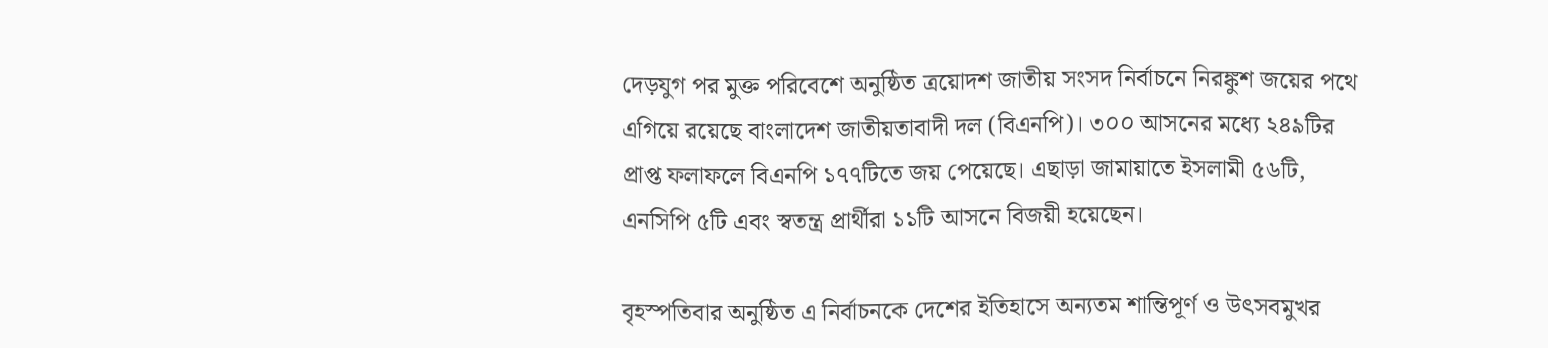দেড়যুগ পর মুক্ত পরিবেশে অনুষ্ঠিত ত্রয়োদশ জাতীয় সংসদ নির্বাচনে নিরঙ্কুশ জয়ের পথে এগিয়ে রয়েছে বাংলাদেশ জাতীয়তাবাদী দল (বিএনপি)। ৩০০ আসনের মধ্যে ২৪৯টির প্রাপ্ত ফলাফলে বিএনপি ১৭৭টিতে জয় পেয়েছে। এছাড়া জামায়াতে ইসলামী ৫৬টি, এনসিপি ৫টি এবং স্বতন্ত্র প্রার্থীরা ১১টি আসনে বিজয়ী হয়েছেন।

বৃহস্পতিবার অনুষ্ঠিত এ নির্বাচনকে দেশের ইতিহাসে অন্যতম শান্তিপূর্ণ ও উৎসবমুখর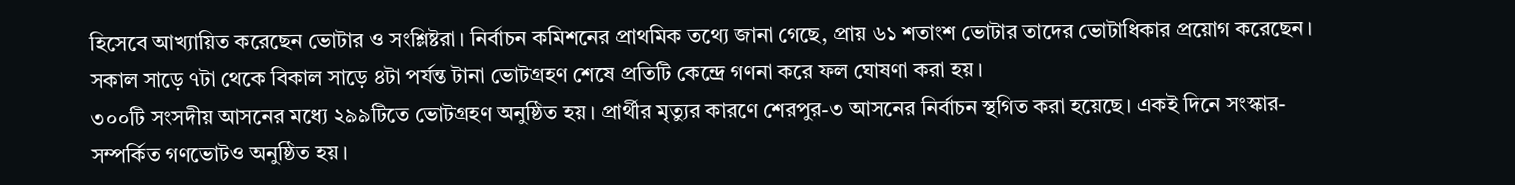হিসেবে আখ্যায়িত করেছেন ভোটার ও সংশ্লিষ্টরা। নির্বাচন কমিশনের প্রাথমিক তথ্যে জানা গেছে, প্রায় ৬১ শতাংশ ভোটার তাদের ভোটাধিকার প্রয়োগ করেছেন। সকাল সাড়ে ৭টা থেকে বিকাল সাড়ে ৪টা পর্যন্ত টানা ভোটগ্রহণ শেষে প্রতিটি কেন্দ্রে গণনা করে ফল ঘোষণা করা হয়।
৩০০টি সংসদীয় আসনের মধ্যে ২৯৯টিতে ভোটগ্রহণ অনুষ্ঠিত হয়। প্রার্থীর মৃত্যুর কারণে শেরপুর-৩ আসনের নির্বাচন স্থগিত করা হয়েছে। একই দিনে সংস্কার-সম্পর্কিত গণভোটও অনুষ্ঠিত হয়।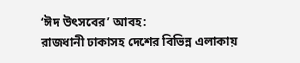‘ঈদ উৎসবের’ আবহ:
রাজধানী ঢাকাসহ দেশের বিভিন্ন এলাকায়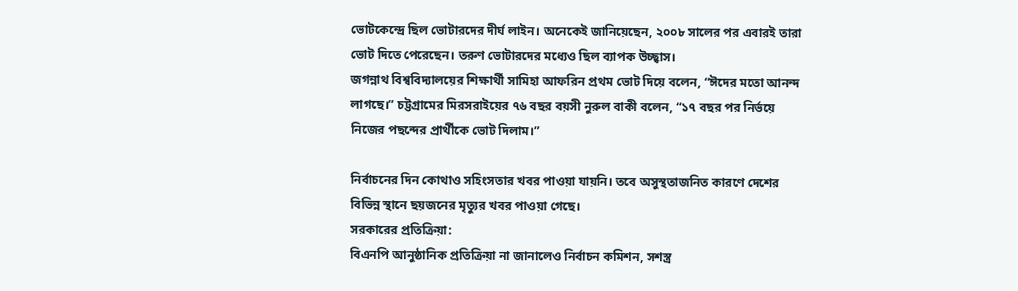ভোটকেন্দ্রে ছিল ভোটারদের দীর্ঘ লাইন। অনেকেই জানিয়েছেন, ২০০৮ সালের পর এবারই তারা ভোট দিতে পেরেছেন। তরুণ ভোটারদের মধ্যেও ছিল ব্যাপক উচ্ছ্বাস।
জগন্নাথ বিশ্ববিদ্যালয়ের শিক্ষার্থী সামিহা আফরিন প্রথম ভোট দিয়ে বলেন, “ঈদের মতো আনন্দ লাগছে।” চট্টগ্রামের মিরসরাইয়ের ৭৬ বছর বয়সী নুরুল বাকী বলেন, “১৭ বছর পর নির্ভয়ে নিজের পছন্দের প্রার্থীকে ভোট দিলাম।”

নির্বাচনের দিন কোথাও সহিংসতার খবর পাওয়া যায়নি। তবে অসুস্থতাজনিত কারণে দেশের বিভিন্ন স্থানে ছয়জনের মৃত্যুর খবর পাওয়া গেছে।
সরকারের প্রতিক্রিয়া:
বিএনপি আনুষ্ঠানিক প্রতিক্রিয়া না জানালেও নির্বাচন কমিশন, সশস্ত্র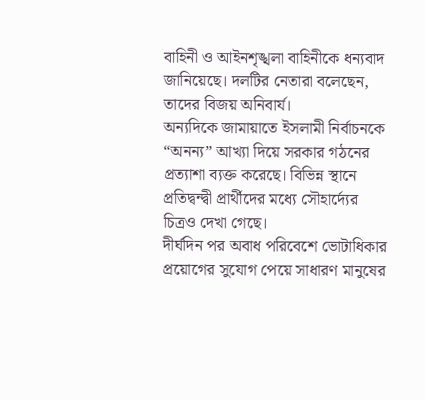বাহিনী ও আইনশৃঙ্খলা বাহিনীকে ধন্যবাদ জানিয়েছে। দলটির নেতারা বলেছেন, তাদের বিজয় অনিবার্য।
অন্যদিকে জামায়াতে ইসলামী নির্বাচনকে “অনন্য” আখ্যা দিয়ে সরকার গঠনের প্রত্যাশা ব্যক্ত করেছে। বিভিন্ন স্থানে প্রতিদ্বন্দ্বী প্রার্থীদের মধ্যে সৌহার্দ্যের চিত্রও দেখা গেছে।
দীর্ঘদিন পর অবাধ পরিবেশে ভোটাধিকার প্রয়োগের সুযোগ পেয়ে সাধারণ মানুষের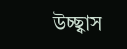উচ্ছ্বাস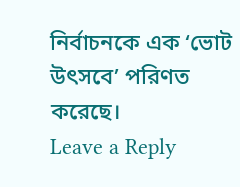নির্বাচনকে এক ‘ভোট উৎসবে’ পরিণত করেছে।
Leave a Reply